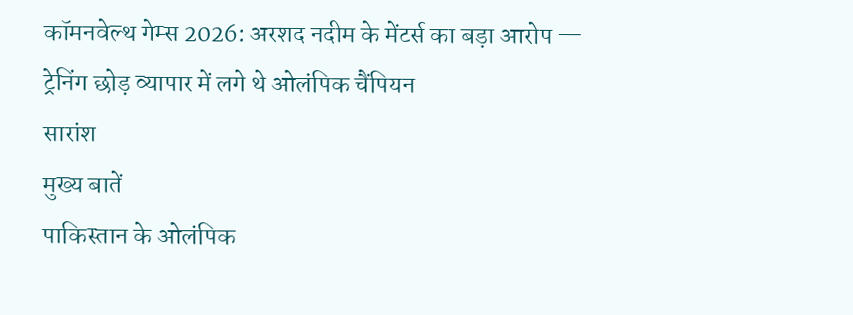कॉमनवेल्थ गेम्स 2026: अरशद नदीम के मेंटर्स का बड़ा आरोप — ट्रेनिंग छोड़ व्यापार में लगे थे ओलंपिक चैंपियन
सारांश
मुख्य बातें
पाकिस्तान के ओलंपिक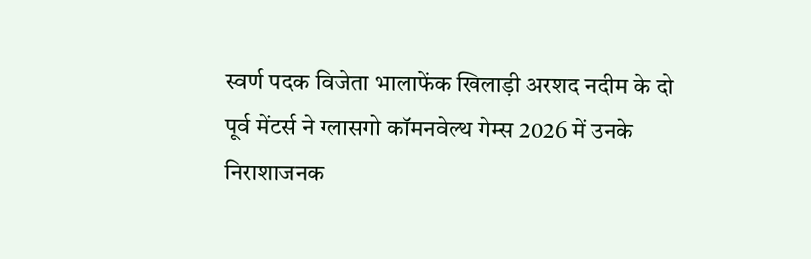स्वर्ण पदक विजेता भालाफेंक खिलाड़ी अरशद नदीम के दो पूर्व मेंटर्स ने ग्लासगो कॉमनवेल्थ गेम्स 2026 में उनके निराशाजनक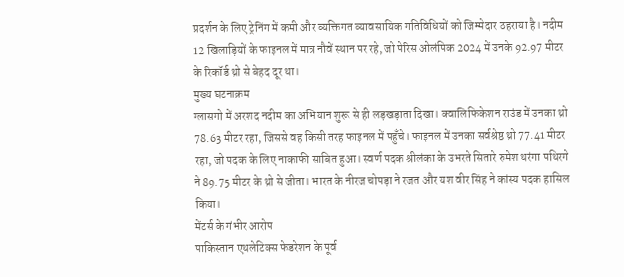प्रदर्शन के लिए ट्रेनिंग में कमी और व्यक्तिगत व्यावसायिक गतिविधियों को जिम्मेदार ठहराया है। नदीम 12 खिलाड़ियों के फाइनल में मात्र नौवें स्थान पर रहे, जो पेरिस ओलंपिक 2024 में उनके 92.97 मीटर के रिकॉर्ड थ्रो से बेहद दूर था।
मुख्य घटनाक्रम
ग्लासगो में अरशद नदीम का अभियान शुरू से ही लड़खड़ाता दिखा। क्वालिफिकेशन राउंड में उनका थ्रो 78.63 मीटर रहा, जिससे वह किसी तरह फाइनल में पहुँचे। फाइनल में उनका सर्वश्रेष्ठ थ्रो 77.41 मीटर रहा, जो पदक के लिए नाकाफी साबित हुआ। स्वर्ण पदक श्रीलंका के उभरते सितारे रुमेश थरंगा पथिरगे ने 89.75 मीटर के थ्रो से जीता। भारत के नीरज चोपड़ा ने रजत और यश वीर सिंह ने कांस्य पदक हासिल किया।
मेंटर्स के गंभीर आरोप
पाकिस्तान एथलेटिक्स फेडरेशन के पूर्व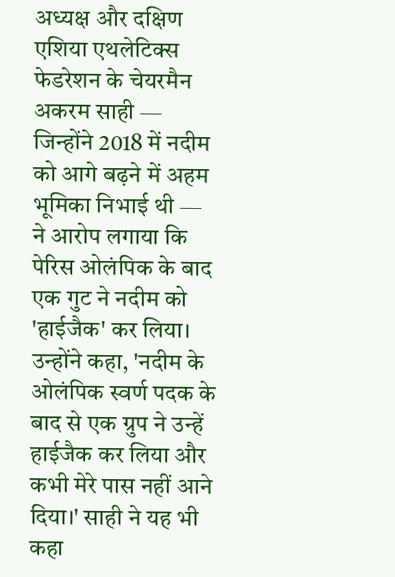अध्यक्ष और दक्षिण एशिया एथलेटिक्स फेडरेशन के चेयरमैन अकरम साही — जिन्होंने 2018 में नदीम को आगे बढ़ने में अहम भूमिका निभाई थी — ने आरोप लगाया कि पेरिस ओलंपिक के बाद एक गुट ने नदीम को 'हाईजैक' कर लिया। उन्होंने कहा, 'नदीम के ओलंपिक स्वर्ण पदक के बाद से एक ग्रुप ने उन्हें हाईजैक कर लिया और कभी मेरे पास नहीं आने दिया।' साही ने यह भी कहा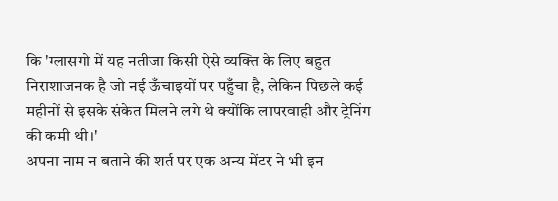कि 'ग्लासगो में यह नतीजा किसी ऐसे व्यक्ति के लिए बहुत निराशाजनक है जो नई ऊँचाइयों पर पहुँचा है, लेकिन पिछले कई महीनों से इसके संकेत मिलने लगे थे क्योंकि लापरवाही और ट्रेनिंग की कमी थी।'
अपना नाम न बताने की शर्त पर एक अन्य मेंटर ने भी इन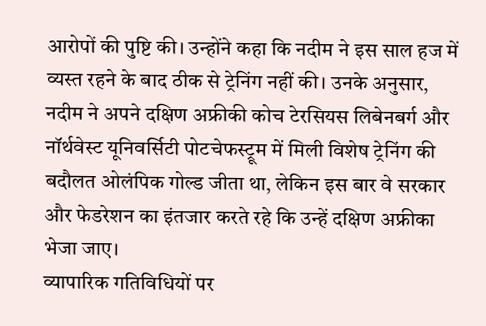आरोपों की पुष्टि की। उन्होंने कहा कि नदीम ने इस साल हज में व्यस्त रहने के बाद ठीक से ट्रेनिंग नहीं की। उनके अनुसार, नदीम ने अपने दक्षिण अफ्रीकी कोच टेरसियस लिबेनबर्ग और नॉर्थवेस्ट यूनिवर्सिटी पोटचेफस्ट्रूम में मिली विशेष ट्रेनिंग की बदौलत ओलंपिक गोल्ड जीता था, लेकिन इस बार वे सरकार और फेडरेशन का इंतजार करते रहे कि उन्हें दक्षिण अफ्रीका भेजा जाए।
व्यापारिक गतिविधियों पर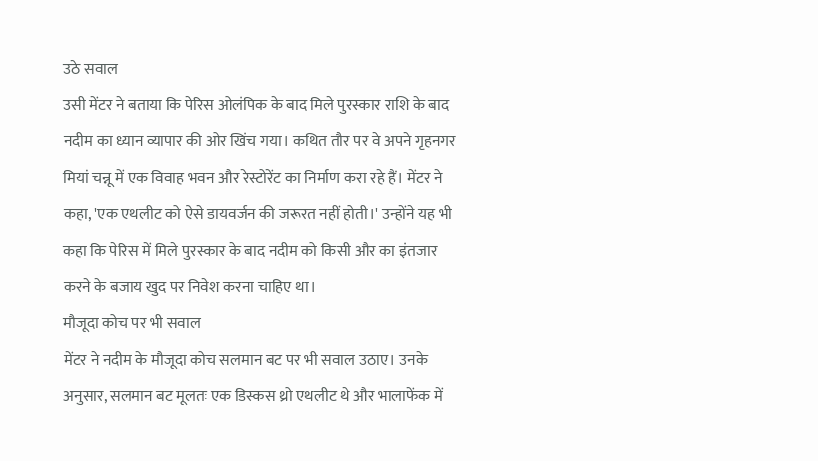उठे सवाल
उसी मेंटर ने बताया कि पेरिस ओलंपिक के बाद मिले पुरस्कार राशि के बाद नदीम का ध्यान व्यापार की ओर खिंच गया। कथित तौर पर वे अपने गृहनगर मियां चन्नू में एक विवाह भवन और रेस्टोरेंट का निर्माण करा रहे हैं। मेंटर ने कहा, 'एक एथलीट को ऐसे डायवर्जन की जरूरत नहीं होती।' उन्होंने यह भी कहा कि पेरिस में मिले पुरस्कार के बाद नदीम को किसी और का इंतजार करने के बजाय खुद पर निवेश करना चाहिए था।
मौजूदा कोच पर भी सवाल
मेंटर ने नदीम के मौजूदा कोच सलमान बट पर भी सवाल उठाए। उनके अनुसार, सलमान बट मूलतः एक डिस्कस थ्रो एथलीट थे और भालाफेंक में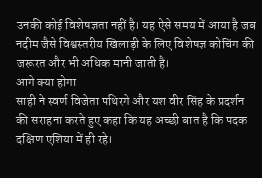उनकी कोई विशेषज्ञता नहीं है। यह ऐसे समय में आया है जब नदीम जैसे विश्वस्तरीय खिलाड़ी के लिए विशेषज्ञ कोचिंग की जरूरत और भी अधिक मानी जाती है।
आगे क्या होगा
साही ने स्वर्ण विजेता पथिरगे और यश वीर सिंह के प्रदर्शन की सराहना करते हुए कहा कि यह अच्छी बात है कि पदक दक्षिण एशिया में ही रहे।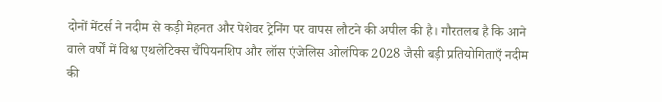दोनों मेंटर्स ने नदीम से कड़ी मेहनत और पेशेवर ट्रेनिंग पर वापस लौटने की अपील की है। गौरतलब है कि आने वाले वर्षों में विश्व एथलेटिक्स चैंपियनशिप और लॉस एंजेलिस ओलंपिक 2028 जैसी बड़ी प्रतियोगिताएँ नदीम की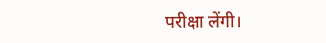परीक्षा लेंगी।